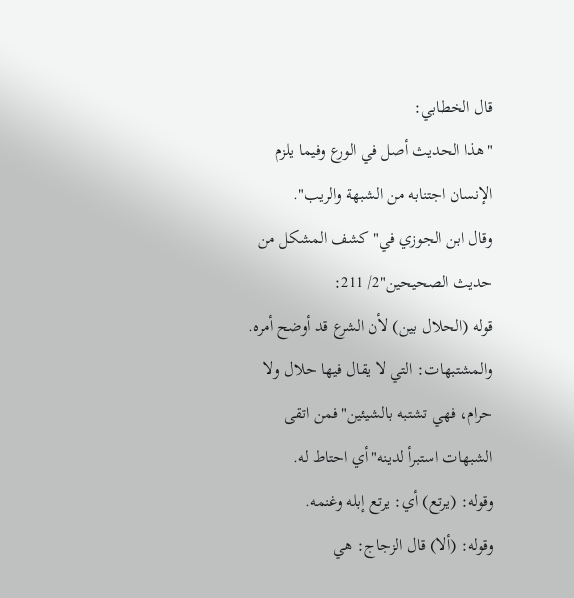قال الخطابي:
"هذا الحديث أصل في الورع وفيما يلزم الإنسان اجتنابه من الشبهة والريب".
وقال ابن الجوزي في"كشف المشكل من حديث الصحيحين"2/ 211:
قوله (الحلال بين) لأن الشرع قد أوضح أمره.
والمشتبهات: التي لا يقال فيها حلال ولا حرام، فهي تشتبه بالشيئين"فمن اتقى الشبهات استبرأ لدينه"أي احتاط له.
وقوله: (يرتع) أي: يرتع إبله وغنمه.
وقوله: (ألا) قال الزجاج: هي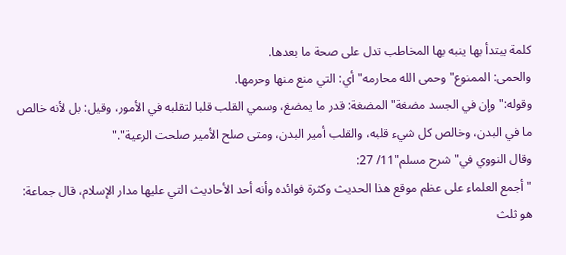كلمة يبتدأ بها ينبه بها المخاطب تدل على صحة ما بعدها.
والحمى: الممنوع"وحمى الله محارمه"أي: التي منع منها وحرمها.
وقوله:"وإن في الجسد مضغة"المضغة: قدر ما يمضغ، وسمي القلب قلبا لتقلبه في الأمور، وقيل: بل لأنه خالص ما في البدن، وخالص كل شيء قلبه، والقلب أمير البدن، ومتى صلح الأمير صلحت الرعية"."
وقال النووي في"شرح مسلم"11/ 27:
"أجمع العلماء على عظم موقع هذا الحديث وكثرة فوائده وأنه أحد الأحاديث التي عليها مدار الإسلام، قال جماعة: هو ثلث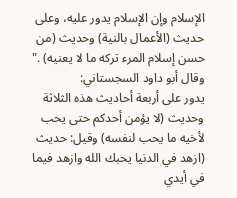الإسلام وإن الإسلام يدور عليه، وعلى حديث (الأعمال بالنية) وحديث (من حسن إسلام المرء تركه ما لا يعنيه) ."
وقال أبو داود السجستاني:
يدور على أربعة أحاديث هذه الثلاثة وحديث (لا يؤمن أحدكم حتى يحب لأخيه ما يحب لنفسه) وقيل: حديث (ازهد في الدنيا يحبك الله وازهد فيما في أيدي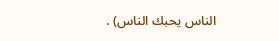الناس يحبك الناس) .